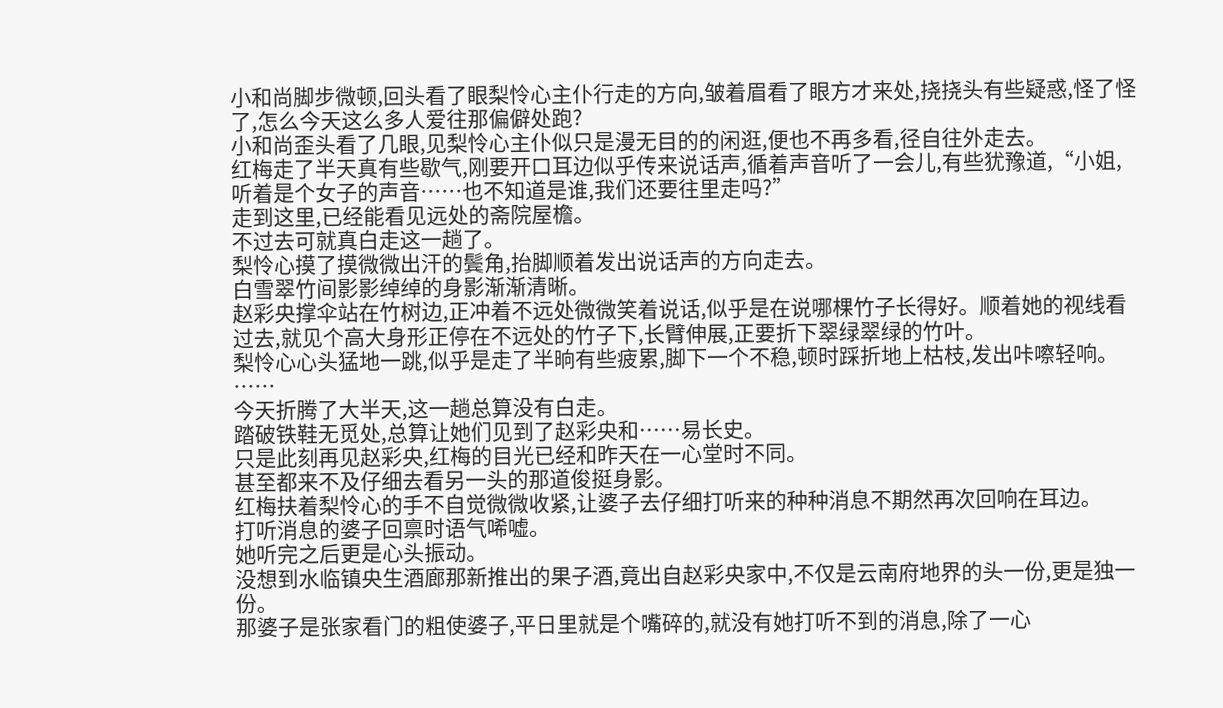小和尚脚步微顿,回头看了眼梨怜心主仆行走的方向,皱着眉看了眼方才来处,挠挠头有些疑惑,怪了怪了,怎么今天这么多人爱往那偏僻处跑?
小和尚歪头看了几眼,见梨怜心主仆似只是漫无目的的闲逛,便也不再多看,径自往外走去。
红梅走了半天真有些歇气,刚要开口耳边似乎传来说话声,循着声音听了一会儿,有些犹豫道,“小姐,听着是个女子的声音……也不知道是谁,我们还要往里走吗?”
走到这里,已经能看见远处的斋院屋檐。
不过去可就真白走这一趟了。
梨怜心摸了摸微微出汗的鬓角,抬脚顺着发出说话声的方向走去。
白雪翠竹间影影绰绰的身影渐渐清晰。
赵彩央撑伞站在竹树边,正冲着不远处微微笑着说话,似乎是在说哪棵竹子长得好。顺着她的视线看过去,就见个高大身形正停在不远处的竹子下,长臂伸展,正要折下翠绿翠绿的竹叶。
梨怜心心头猛地一跳,似乎是走了半晌有些疲累,脚下一个不稳,顿时踩折地上枯枝,发出咔嚓轻响。
……
今天折腾了大半天,这一趟总算没有白走。
踏破铁鞋无觅处,总算让她们见到了赵彩央和……易长史。
只是此刻再见赵彩央,红梅的目光已经和昨天在一心堂时不同。
甚至都来不及仔细去看另一头的那道俊挺身影。
红梅扶着梨怜心的手不自觉微微收紧,让婆子去仔细打听来的种种消息不期然再次回响在耳边。
打听消息的婆子回禀时语气唏嘘。
她听完之后更是心头振动。
没想到水临镇央生酒廊那新推出的果子酒,竟出自赵彩央家中,不仅是云南府地界的头一份,更是独一份。
那婆子是张家看门的粗使婆子,平日里就是个嘴碎的,就没有她打听不到的消息,除了一心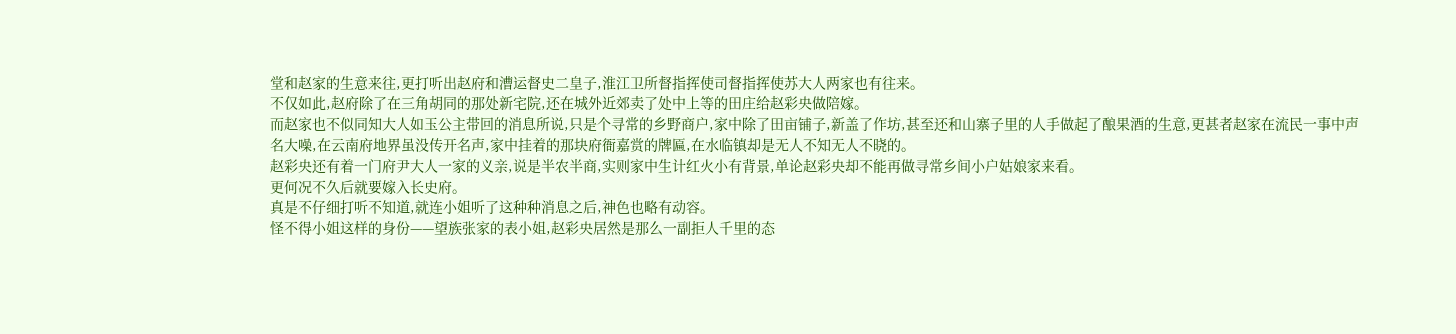堂和赵家的生意来往,更打听出赵府和漕运督史二皇子,淮江卫所督指挥使司督指挥使苏大人两家也有往来。
不仅如此,赵府除了在三角胡同的那处新宅院,还在城外近郊卖了处中上等的田庄给赵彩央做陪嫁。
而赵家也不似同知大人如玉公主带回的消息所说,只是个寻常的乡野商户,家中除了田亩铺子,新盖了作坊,甚至还和山寨子里的人手做起了酿果酒的生意,更甚者赵家在流民一事中声名大噪,在云南府地界虽没传开名声,家中挂着的那块府衙嘉赏的牌匾,在水临镇却是无人不知无人不晓的。
赵彩央还有着一门府尹大人一家的义亲,说是半农半商,实则家中生计红火小有背景,单论赵彩央却不能再做寻常乡间小户姑娘家来看。
更何况不久后就要嫁入长史府。
真是不仔细打听不知道,就连小姐听了这种种消息之后,神色也略有动容。
怪不得小姐这样的身份——望族张家的表小姐,赵彩央居然是那么一副拒人千里的态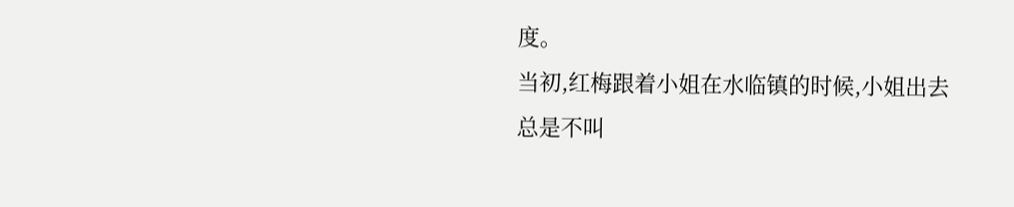度。
当初,红梅跟着小姐在水临镇的时候,小姐出去总是不叫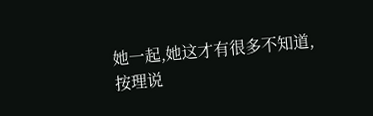她一起,她这才有很多不知道,按理说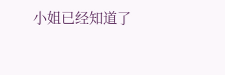小姐已经知道了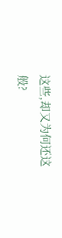这些,却又为何还这般?